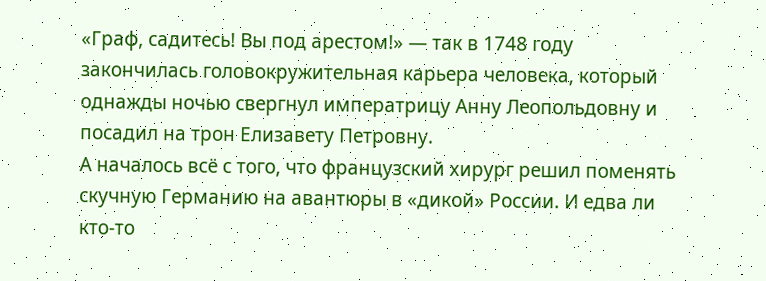«Граф, садитесь! Вы под арестом!» — так в 1748 году закончилась головокружительная карьера человека, который однажды ночью свергнул императрицу Анну Леопольдовну и посадил на трон Елизавету Петровну.
А началось всё с того, что французский хирург решил поменять скучную Германию на авантюры в «дикой» России. И едва ли кто-то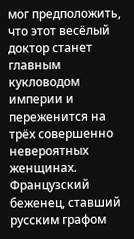мог предположить, что этот весёлый доктор станет главным кукловодом империи и переженится на трёх совершенно невероятных женщинах.
Французский беженец, ставший русским графом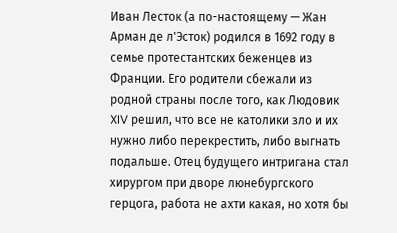Иван Лесток (а по-настоящему — Жан Арман де л'Эсток) родился в 1692 году в семье протестантских беженцев из Франции. Его родители сбежали из родной страны после того, как Людовик XIV решил, что все не католики зло и их нужно либо перекрестить, либо выгнать подальше. Отец будущего интригана стал хирургом при дворе люнебургского герцога, работа не ахти какая, но хотя бы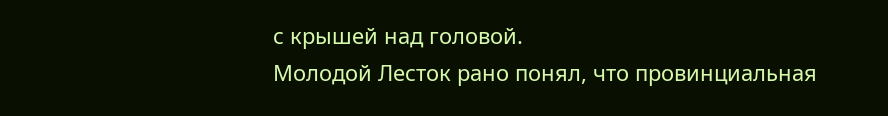с крышей над головой.
Молодой Лесток рано понял, что провинциальная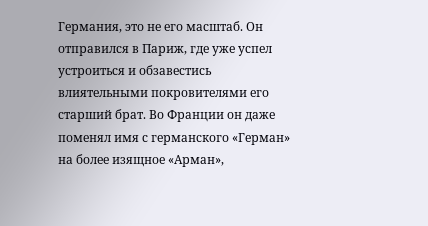Германия, это не его масштаб. Он отправился в Париж, где уже успел устроиться и обзавестись влиятельными покровителями его старший брат. Во Франции он даже поменял имя с германского «Герман» на более изящное «Арман»,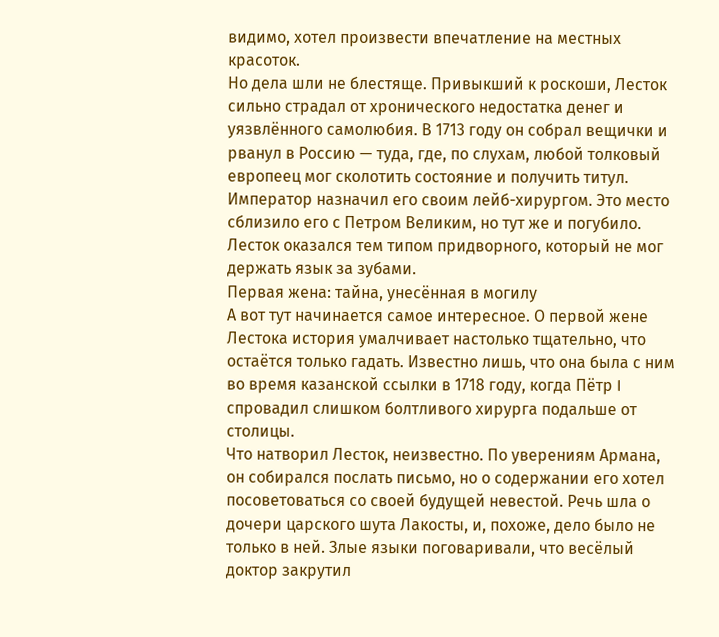видимо, хотел произвести впечатление на местных красоток.
Но дела шли не блестяще. Привыкший к роскоши, Лесток сильно страдал от хронического недостатка денег и уязвлённого самолюбия. В 1713 году он собрал вещички и рванул в Россию — туда, где, по слухам, любой толковый европеец мог сколотить состояние и получить титул.
Император назначил его своим лейб-хирургом. Это место сблизило его с Петром Великим, но тут же и погубило. Лесток оказался тем типом придворного, который не мог держать язык за зубами.
Первая жена: тайна, унесённая в могилу
А вот тут начинается самое интересное. О первой жене Лестока история умалчивает настолько тщательно, что остаётся только гадать. Известно лишь, что она была с ним во время казанской ссылки в 1718 году, когда Пётр I спровадил слишком болтливого хирурга подальше от столицы.
Что натворил Лесток, неизвестно. По уверениям Армана, он собирался послать письмо, но о содержании его хотел посоветоваться со своей будущей невестой. Речь шла о дочери царского шута Лакосты, и, похоже, дело было не только в ней. Злые языки поговаривали, что весёлый доктор закрутил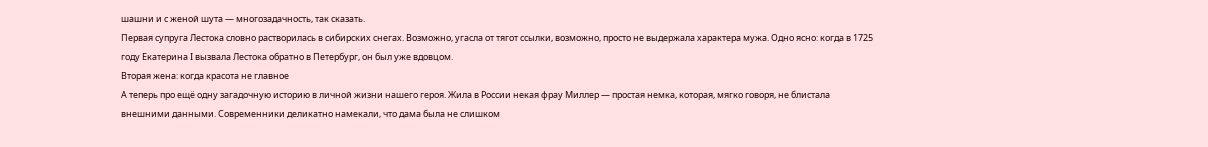шашни и с женой шута — многозадачность, так сказать.
Первая супруга Лестока словно растворилась в сибирских снегах. Возможно, угасла от тягот ссылки, возможно, просто не выдержала характера мужа. Одно ясно: когда в 1725 году Екатерина I вызвала Лестока обратно в Петербург, он был уже вдовцом.
Вторая жена: когда красота не главное
А теперь про ещё одну загадочную историю в личной жизни нашего героя. Жила в России некая фрау Миллер — простая немка, которая, мягко говоря, не блистала внешними данными. Современники деликатно намекали, что дама была не слишком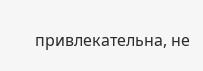привлекательна, не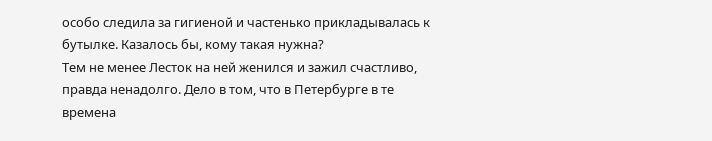особо следила за гигиеной и частенько прикладывалась к бутылке. Казалось бы, кому такая нужна?
Тем не менее Лесток на ней женился и зажил счастливо, правда ненадолго. Дело в том, что в Петербурге в те времена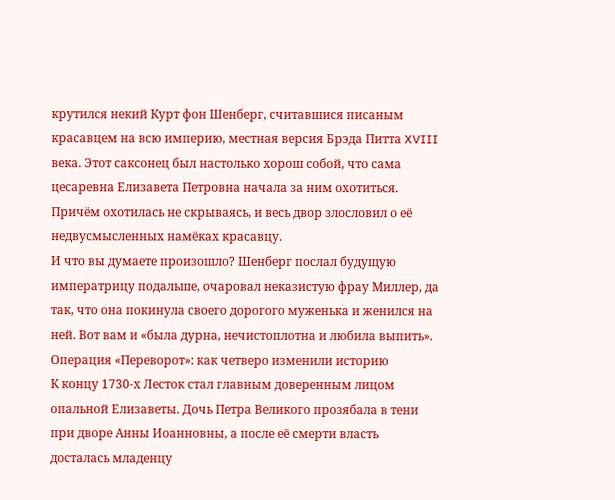крутился некий Курт фон Шенберг, считавшися писаным красавцем на всю империю, местная версия Брэда Питта XVIII века. Этот саксонец был настолько хорош собой, что сама цесаревна Елизавета Петровна начала за ним охотиться. Причём охотилась не скрываясь, и весь двор злословил о её недвусмысленных намёках красавцу.
И что вы думаете произошло? Шенберг послал будущую императрицу подальше, очаровал неказистую фрау Миллер, да так, что она покинула своего дорогого муженька и женился на ней. Вот вам и «была дурна, нечистоплотна и любила выпить».
Операция «Переворот»: как четверо изменили историю
К концу 1730-х Лесток стал главным доверенным лицом опальной Елизаветы. Дочь Петра Великого прозябала в тени при дворе Анны Иоанновны, а после её смерти власть досталась младенцу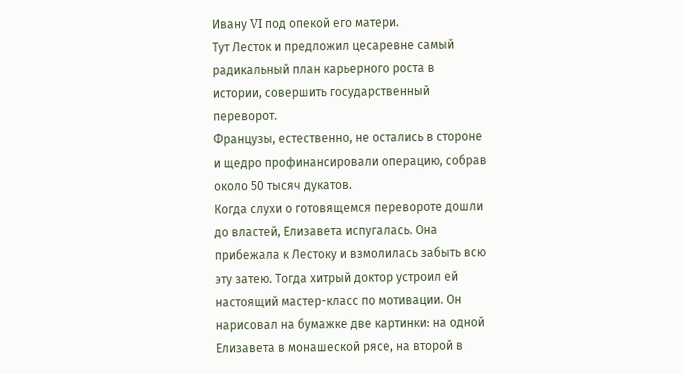Ивану VI под опекой его матери.
Тут Лесток и предложил цесаревне самый радикальный план карьерного роста в истории, совершить государственный переворот.
Французы, естественно, не остались в стороне и щедро профинансировали операцию, собрав около 50 тысяч дукатов.
Когда слухи о готовящемся перевороте дошли до властей, Елизавета испугалась. Она прибежала к Лестоку и взмолилась забыть всю эту затею. Тогда хитрый доктор устроил ей настоящий мастер-класс по мотивации. Он нарисовал на бумажке две картинки: на одной Елизавета в монашеской рясе, на второй в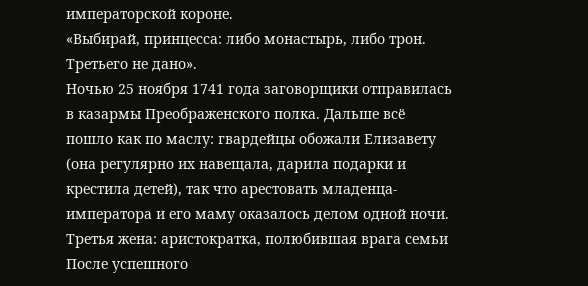императорской короне.
«Выбирай, принцесса: либо монастырь, либо трон. Третьего не дано».
Ночью 25 ноября 1741 года заговорщики отправилась в казармы Преображенского полка. Дальше всё пошло как по маслу: гвардейцы обожали Елизавету (она регулярно их навещала, дарила подарки и крестила детей), так что арестовать младенца-императора и его маму оказалось делом одной ночи.
Третья жена: аристократка, полюбившая врага семьи
После успешного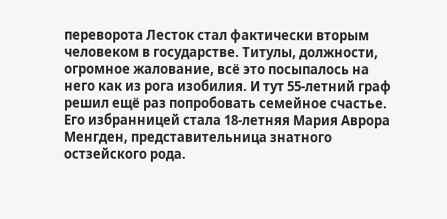переворота Лесток стал фактически вторым человеком в государстве. Титулы, должности, огромное жалование, всё это посыпалось на него как из рога изобилия. И тут 55-летний граф решил ещё раз попробовать семейное счастье.
Его избранницей стала 18-летняя Мария Аврора Менгден, представительница знатного остзейского рода.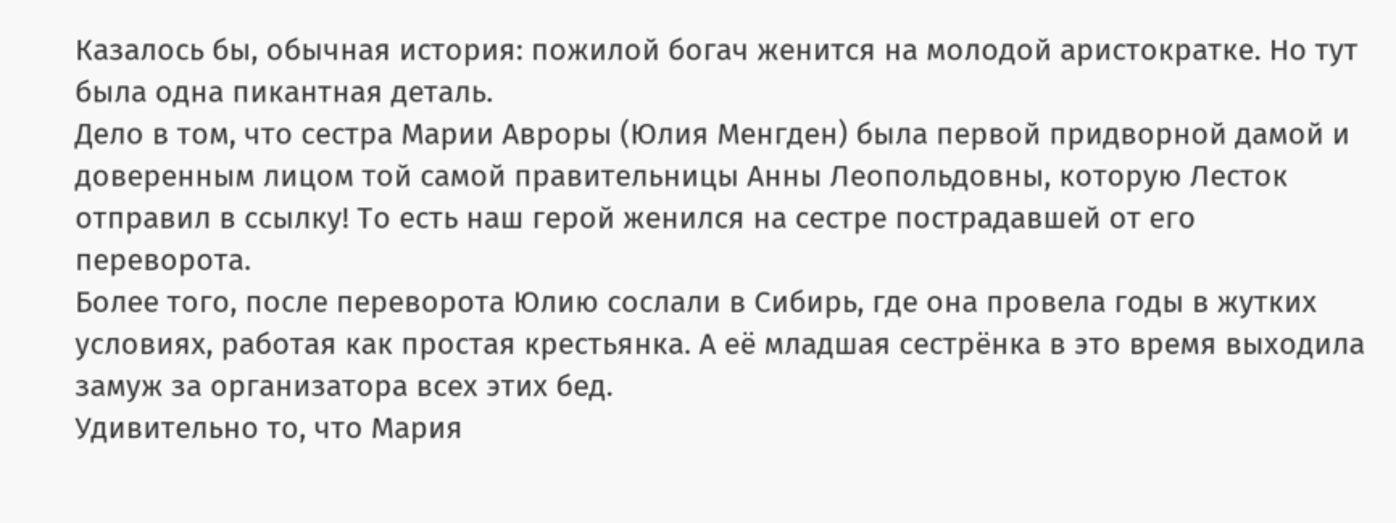Казалось бы, обычная история: пожилой богач женится на молодой аристократке. Но тут была одна пикантная деталь.
Дело в том, что сестра Марии Авроры (Юлия Менгден) была первой придворной дамой и доверенным лицом той самой правительницы Анны Леопольдовны, которую Лесток отправил в ссылку! То есть наш герой женился на сестре пострадавшей от его переворота.
Более того, после переворота Юлию сослали в Сибирь, где она провела годы в жутких условиях, работая как простая крестьянка. А её младшая сестрёнка в это время выходила замуж за организатора всех этих бед.
Удивительно то, что Мария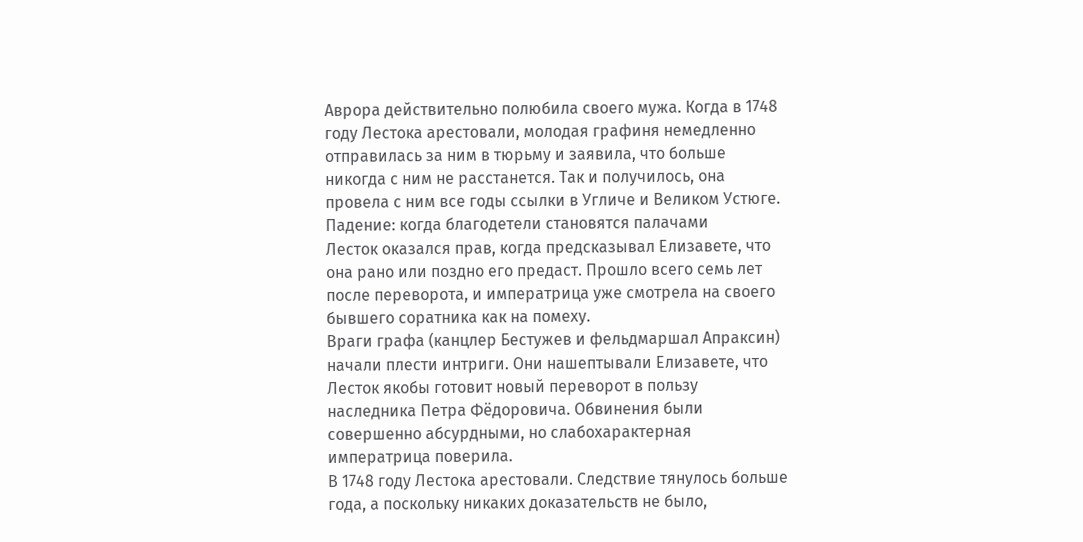Аврора действительно полюбила своего мужа. Когда в 1748 году Лестока арестовали, молодая графиня немедленно отправилась за ним в тюрьму и заявила, что больше никогда с ним не расстанется. Так и получилось, она провела с ним все годы ссылки в Угличе и Великом Устюге.
Падение: когда благодетели становятся палачами
Лесток оказался прав, когда предсказывал Елизавете, что она рано или поздно его предаст. Прошло всего семь лет после переворота, и императрица уже смотрела на своего бывшего соратника как на помеху.
Враги графа (канцлер Бестужев и фельдмаршал Апраксин) начали плести интриги. Они нашептывали Елизавете, что Лесток якобы готовит новый переворот в пользу наследника Петра Фёдоровича. Обвинения были совершенно абсурдными, но слабохарактерная императрица поверила.
В 1748 году Лестока арестовали. Следствие тянулось больше года, а поскольку никаких доказательств не было,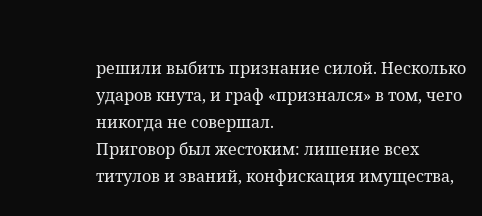решили выбить признание силой. Несколько ударов кнута, и граф «признался» в том, чего никогда не совершал.
Приговор был жестоким: лишение всех титулов и званий, конфискация имущества,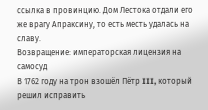ссылка в провинцию. Дом Лестока отдали его же врагу Апраксину, то есть месть удалась на славу.
Возвращение: императорская лицензия на самосуд
В 1762 году на трон взошёл Пётр III, который решил исправить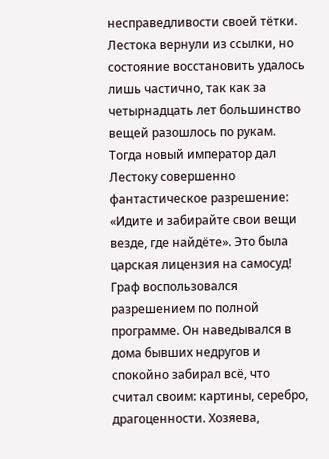несправедливости своей тётки. Лестока вернули из ссылки, но состояние восстановить удалось лишь частично, так как за четырнадцать лет большинство вещей разошлось по рукам.
Тогда новый император дал Лестоку совершенно фантастическое разрешение: «Идите и забирайте свои вещи везде, где найдёте». Это была царская лицензия на самосуд!
Граф воспользовался разрешением по полной программе. Он наведывался в дома бывших недругов и спокойно забирал всё, что считал своим: картины, серебро, драгоценности. Хозяева,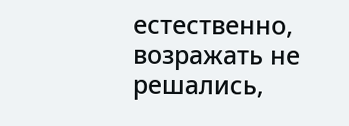естественно, возражать не решались,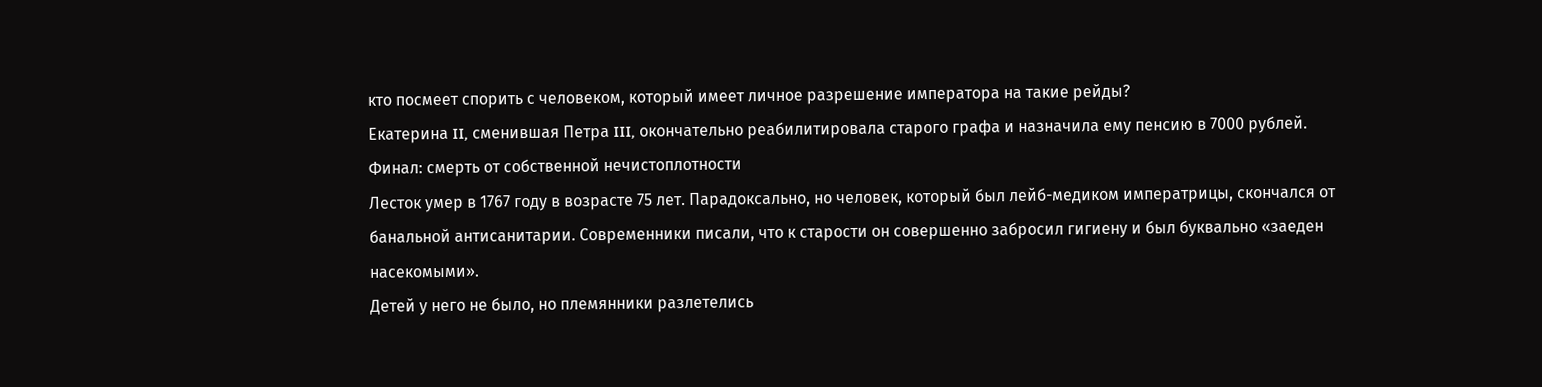кто посмеет спорить с человеком, который имеет личное разрешение императора на такие рейды?
Екатерина II, сменившая Петра III, окончательно реабилитировала старого графа и назначила ему пенсию в 7000 рублей.
Финал: смерть от собственной нечистоплотности
Лесток умер в 1767 году в возрасте 75 лет. Парадоксально, но человек, который был лейб-медиком императрицы, скончался от банальной антисанитарии. Современники писали, что к старости он совершенно забросил гигиену и был буквально «заеден насекомыми».
Детей у него не было, но племянники разлетелись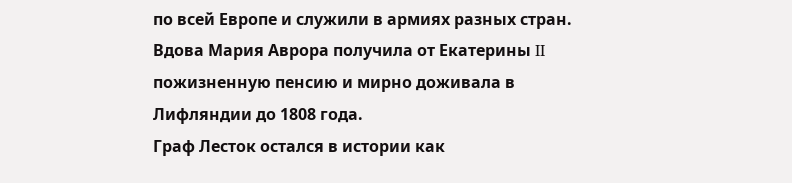по всей Европе и служили в армиях разных стран. Вдова Мария Аврора получила от Екатерины II пожизненную пенсию и мирно доживала в Лифляндии до 1808 года.
Граф Лесток остался в истории как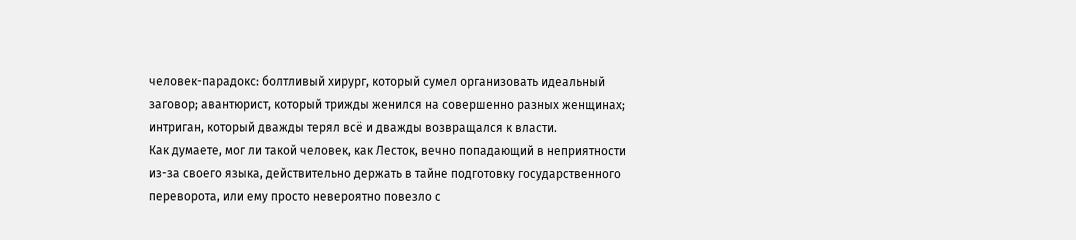человек-парадокс: болтливый хирург, который сумел организовать идеальный заговор; авантюрист, который трижды женился на совершенно разных женщинах; интриган, который дважды терял всё и дважды возвращался к власти.
Как думаете, мог ли такой человек, как Лесток, вечно попадающий в неприятности из-за своего языка, действительно держать в тайне подготовку государственного переворота, или ему просто невероятно повезло с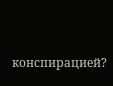конспирацией?